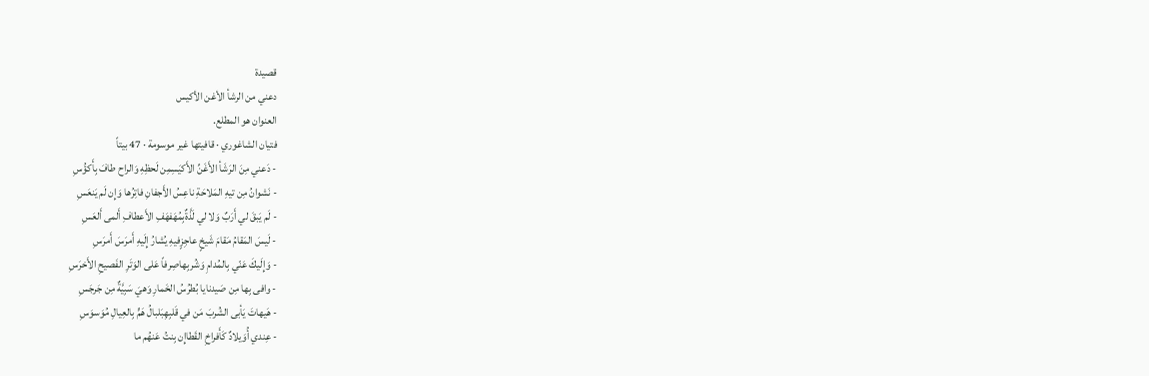قصيدة
دعني من الرشأ الأغن الأكيس
العنوان هو المطلع.
فتيان الشاغوري · قافيتها غير موسومة · 47 بيتاً
- دَعني مِنَ الرَشَأ الأَغَنِّ الأَكيَسِمِن لَحظِهِ وَالراح طافَ بِأَكؤُسِ
- نَشوانُ مِن تيهِ المَلاحَةِ ناعِسُ الأَجفانِ فاتِرُها وَإِن لَم يَنعَسِ
- لَم يَبقَ لي أَرَبٌ وَلا لي لَذَّةٌبِمُهَفهَفِ الأَعطافِ أَلمى أَلعَسِ
- لَيسَ المَقامُ مَقامَ شَيخٍ عاجِزٍفيهِ يُشارُ إِلَيهِ أَمرَسَ أَمرَسِ
- وَإِلَيكَ عَنّي بِالمُدامِ وَشُربِهاصِرفاً عَلى الوَتَرِ الفَصيحِ الأَخرَسِ
- وافى بِها مِن صَيدنايا بُطرُسُ الخَمارِ وَهيَ سَبِيَّةٌ مِن جَرجَسِ
- هَيهاتَ يَأبى الشُربَ مَن في قَلبِهِبَلبالُ هَمٍّ بِالعِيالِ مُوَسوَسِ
- عِندي أُوَيلادٌ كَأَفراخِ القَطاإِن بِنتُ عَنهُم ما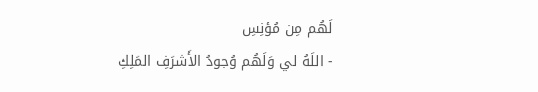لَهُم مِن مُؤنِسِ
- اللَهُ لي وَلَهُم وُجودُ الأَشرَفِ المَلِكِ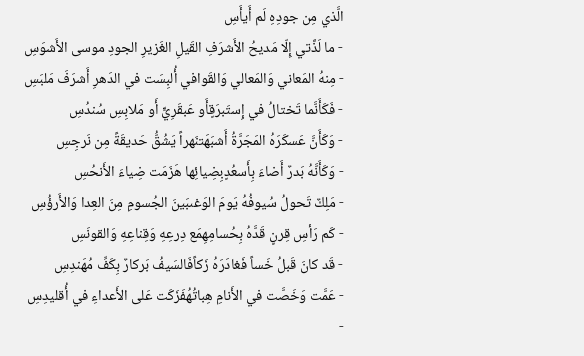الَّذي مِن جودِهِ لَم أَيأَسِ
- ما لَذَّتي إِلّا مَديحُ الأَشرَفِ القَيلِ الغَزيرِ الجودِ موسى الأَشوَسِ
- مِنهُ المَعاني وَالمَعالي وَالقَوافي أُلبِسَت في الدَهرِ أَشرَفَ مَلبَسِ
- فَكَأَنَّما تَختالُ في إِستَبرَقٍأَو عَبقَرِيٍّ أَو مَلابِسِ سُندُسِ
- وَكَأَنَّ عَسكَرَهُ المَجَرَّةُ أَشبَهَتنَهراً يَشُقُّ حَديقَةً مِن نَرجِسِ
- وَكَأَنَّهُ بَدرٌ أَضاءَ بِأَسعُدٍبِضِيائِها هَزَمَت ضِياءَ الأَنحُسِ
- مَلِكٌ تَحولُ سُيوفُهُ يَومَ الوَغىبَينَ الجُسومِ مِنَ العِدا وَالأَرؤُسِ
- كَم رَأسِ قِرنٍ قَدَّهُ بِحُسامِهِمَع دِرعِهِ وَقِناعِهِ وَالقونَسِ
- قَد كانَ قَبلُ خَساً فَغادَرَهُ زَكاًفَالسَيفُ بَركارٌ بِكَفِّ مُهَندِسِ
- عَمَّت وَخَصَّت في الأَنامِ هِباتُهُفَزَكَت عَلى الأَعداءِ في أُقليدِسِ
-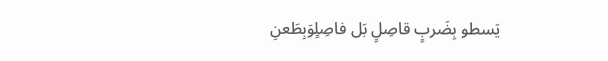يَسطو بِضَربٍ قاصِلٍ بَل فاصِلٍوَبِطَعنِ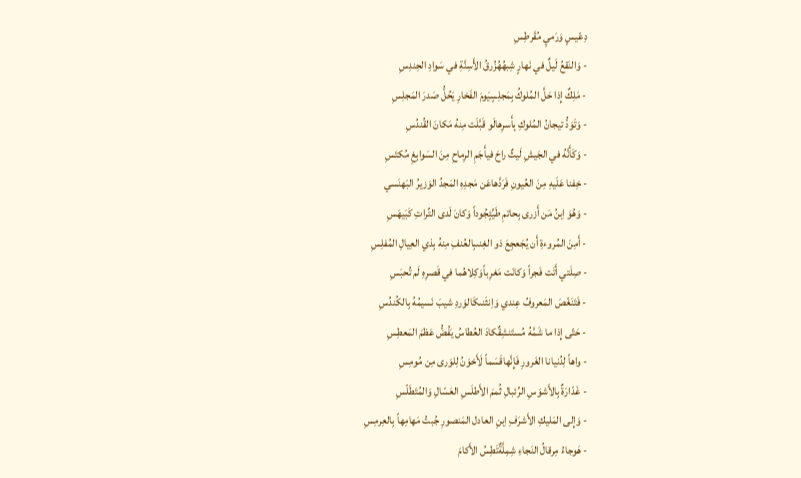دِعّيسٍ وَرَميِ مُقَرطِسِ
- وَالنَقعُ لَيلٌ في نَهارٍ شِبهُهُزُرقُ الأَسِنَّةِ في سَوادِ الحِندِسِ
- مَلِكٌ إِذا حَلَّ المُلوكُ بِمَجلِسٍيَومَ الفَخارِ يَحُلُّ صَدرَ المَجلِسِ
- وَتَوَدُّ تيجانُ المُلوكِ بِأَسرِهالَو قَبَّلَت مِنهُ مَكانَ القُندُسِ
- وَكَأَنَّهُ في الجَيشِ لَيثٌ راحَ فيأَجَمِ الرِماحِ مِنَ السَوابِغِ مُكتَسِ
- خِفنا عَلَيهِ مِنَ العُيونِ فَرَدَّهاعَن مَجدِهِ المَجدُ الوَزيرُ البَهنَسي
- وَهُوَ اِبنُ مَن أَزرى بِحاتمِ طَيِّئٍجُوداً وَكانَ لَدى التِّراتِ كَبَيهَسِ
- أَمِنَ المُروءةِ أَن يُجَعجِعَ ذو الغِنىبِالعُنفِ مِنهُ بِذي العِيالِ المُفلِسِ
- صِلَتي أَتَت فَجراً وَكانَت مَغرِباًوَكِلاهُما في قَصرِهِ لَم تُحبَسِ
- فَتَنَغّصَ المَعروفُ عِندي وَاِنثَنىكَالوَردِ شيبَ نَسيمُهُ بِالكُندُسِ
- حَتّى إِذا ما شَمَّهُ مُستَنشِقٌكادَ العُطاسُ يَفُضُّ عَظمَ المَعطِسِ
- واهاً لِدُنيانا الغَرورِ فَإِنَّهاقَسَماً لَأَخوَنُ لِلوَرى مِن مُومِسِ
- غَدّارَةٌ بِالأَشوَسِ الرِّئبالِ ثُممَ الأَطلَسِ العَسّالِ وَالمُتَطَلّسِ
- وَإِلى المَليكِ الأَشرَفِ اِبنِ العادل المَنصورِ جُبتُ مَهامِهاً بِالعِرمِسِ
- هَوجاءُ مِرقالُ النَجاءِ شِمِلَّةٌتَطِسُ الأَكامَ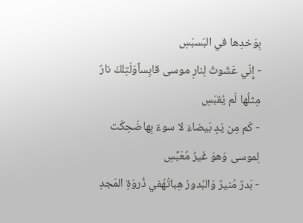بِوَخدِها في البَسبَسِ
- إِنّي عَشَوتُ لِنارِ موسى قابِساًوَلَتِلكَ نارٌ مِثلُها لَم يُقبَسِ
- كَم مِن يَدٍ بَيضاءَ لا سوءٌ بِهاضَحِكَت لِموسى وَهوَ غَيرُ مُعَبِّسِ
- بَدرٌ مُنيرٌ وَالبُدورُ هِباتُهُفي ذُروَةِ المَجدِ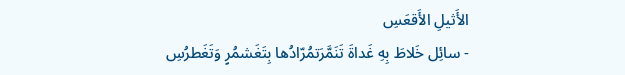الأَثيلِ الأَقعَسِ
- سائِل خَلاطَ بِهِ غَداةَ تَنَمَّرَتمُرّادُها بِتَغَشمُرٍ وَتَغَطرُسِ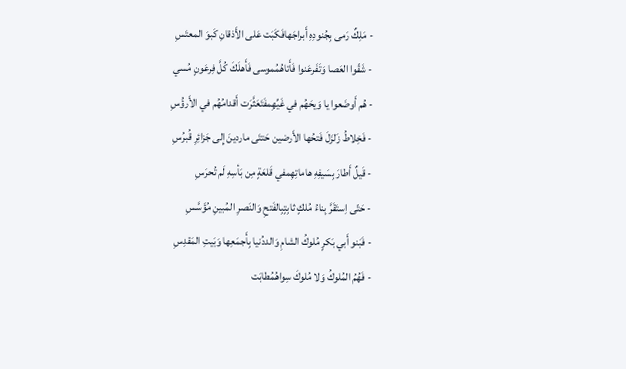- مَلِكٌ رَمى بِجُنودِهِ أَبراجَهافَكَبَت عَلى الأَذقانِ كَبوَ المعتَسِ
- شَقّوا العَصا وَتَفَرعَنوا فَأَتاهُمُموسى فَأَهلَكَ كُلَّ فِرعَونٍ مُسي
- هُم أَوضَعوا يا وَيحَهُم في غَيِّهِمفَتَعَثَّرَت أَقدامُهُم في الأَرؤُسِ
- فَخِلاطُ زَلزَلَ فَتحُها الأَرضين حَتتَى ماردينَ إِلى جَزائِرِ قُبرُسِ
- قَيلٌ أَطارَ بِسَيفِهِ هاماتِهِمفي قَلعَةٍ مِن بَأسِهِ لَم تُحرَسِ
- حَتّى اِستَقَرَّ بِناءُ مُلكٍ ثابِتٍبِالفَتحِ وَالنَصرِ المُبينِ مُؤَسَّسِ
- فَبَنو أَبي بَكرٍ مُلوكُ الشامِ وَالددُنيا بِأَجمَعِها وَبَيتِ المَقدِسِ
- فَهُمُ المُلوكُ وَلا مُلوكَ سِواهُمُطابَت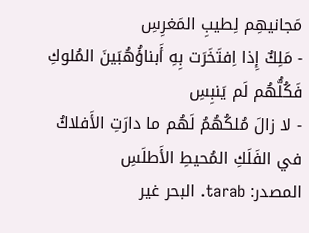مَجانيهِم لِطيبِ المَغرِسِ
- مَلِكٌ إِذا اِفتَخَرَت بِهِ أَبناؤُهُبَينَ المُلوكِ فَكُلُّهُم لَم يَنبِسِ
- لا زالَ مُلكُهُمُ لَهُم ما دارَتِ الأَفلاكُ في الفَلَكِ المُحيطِ الأَطلَسِ
المصدر: tarab. البحر غير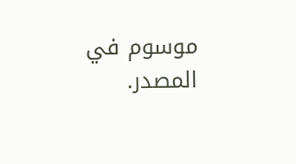موسوم في المصدر.